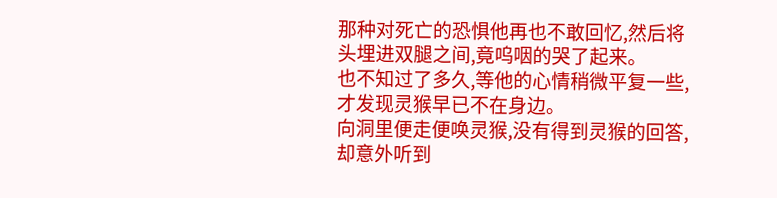那种对死亡的恐惧他再也不敢回忆,然后将头埋进双腿之间,竟呜咽的哭了起来。
也不知过了多久,等他的心情稍微平复一些,才发现灵猴早已不在身边。
向洞里便走便唤灵猴,没有得到灵猴的回答,却意外听到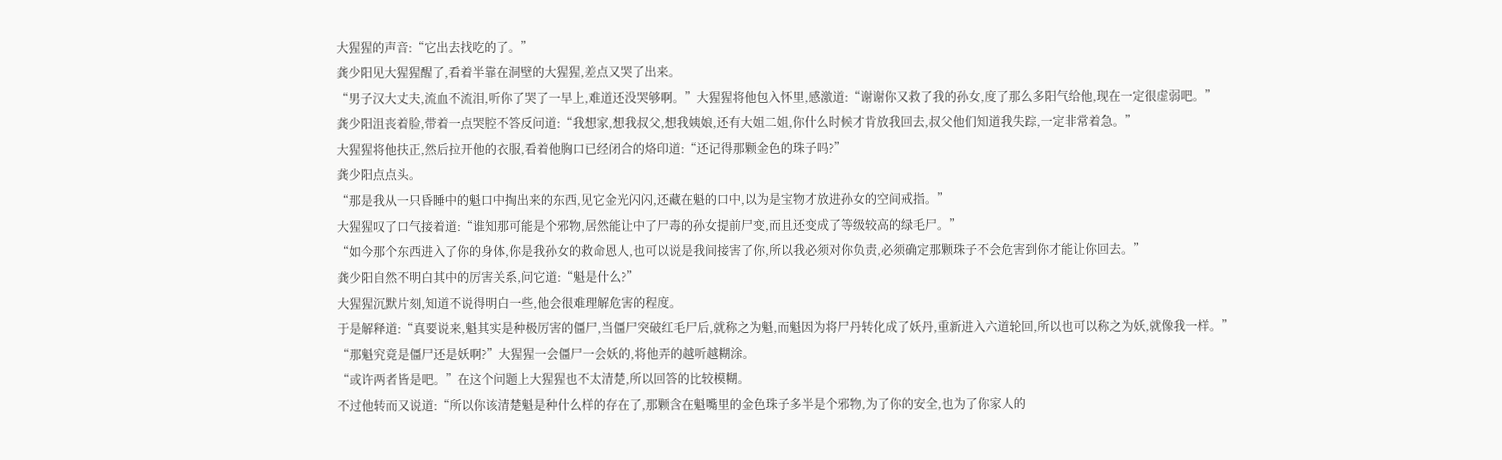大猩猩的声音:“它出去找吃的了。”
龚少阳见大猩猩醒了,看着半靠在洞壁的大猩猩,差点又哭了出来。
“男子汉大丈夫,流血不流泪,听你了哭了一早上,难道还没哭够啊。”大猩猩将他包入怀里,感激道:“谢谢你又救了我的孙女,度了那么多阳气给他,现在一定很虚弱吧。”
龚少阳沮丧着脸,带着一点哭腔不答反问道:“我想家,想我叔父,想我姨娘,还有大姐二姐,你什么时候才肯放我回去,叔父他们知道我失踪,一定非常着急。”
大猩猩将他扶正,然后拉开他的衣服,看着他胸口已经闭合的烙印道:“还记得那颗金色的珠子吗?”
龚少阳点点头。
“那是我从一只昏睡中的魁口中掏出来的东西,见它金光闪闪,还藏在魁的口中,以为是宝物才放进孙女的空间戒指。”
大猩猩叹了口气接着道:“谁知那可能是个邪物,居然能让中了尸毒的孙女提前尸变,而且还变成了等级较高的绿毛尸。”
“如今那个东西进入了你的身体,你是我孙女的救命恩人,也可以说是我间接害了你,所以我必须对你负责,必须确定那颗珠子不会危害到你才能让你回去。”
龚少阳自然不明白其中的厉害关系,问它道:“魁是什么?”
大猩猩沉默片刻,知道不说得明白一些,他会很难理解危害的程度。
于是解释道:“真要说来,魁其实是种极厉害的僵尸,当僵尸突破红毛尸后,就称之为魁,而魁因为将尸丹转化成了妖丹,重新进入六道轮回,所以也可以称之为妖,就像我一样。”
“那魁究竟是僵尸还是妖啊?”大猩猩一会僵尸一会妖的,将他弄的越听越糊涂。
“或许两者皆是吧。”在这个问题上大猩猩也不太清楚,所以回答的比较模糊。
不过他转而又说道:“所以你该清楚魁是种什么样的存在了,那颗含在魁嘴里的金色珠子多半是个邪物,为了你的安全,也为了你家人的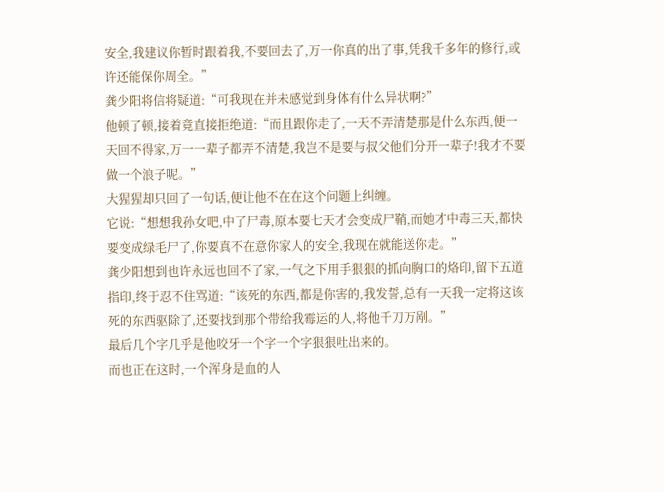安全,我建议你暂时跟着我,不要回去了,万一你真的出了事,凭我千多年的修行,或许还能保你周全。”
龚少阳将信将疑道:“可我现在并未感觉到身体有什么异状啊?”
他顿了顿,接着竟直接拒绝道:“而且跟你走了,一天不弄清楚那是什么东西,便一天回不得家,万一一辈子都弄不清楚,我岂不是要与叔父他们分开一辈子!我才不要做一个浪子呢。”
大猩猩却只回了一句话,便让他不在在这个问题上纠缠。
它说:“想想我孙女吧,中了尸毒,原本要七天才会变成尸鞘,而她才中毒三天,都快要变成绿毛尸了,你要真不在意你家人的安全,我现在就能送你走。”
龚少阳想到也许永远也回不了家,一气之下用手狠狠的抓向胸口的烙印,留下五道指印,终于忍不住骂道:“该死的东西,都是你害的,我发誓,总有一天我一定将这该死的东西驱除了,还要找到那个带给我霉运的人,将他千刀万剐。”
最后几个字几乎是他咬牙一个字一个字狠狠吐出来的。
而也正在这时,一个浑身是血的人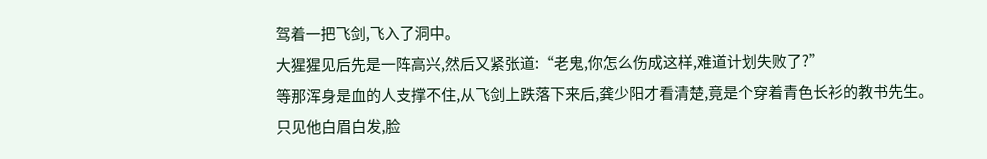驾着一把飞剑,飞入了洞中。
大猩猩见后先是一阵高兴,然后又紧张道:“老鬼,你怎么伤成这样,难道计划失败了?”
等那浑身是血的人支撑不住,从飞剑上跌落下来后,龚少阳才看清楚,竟是个穿着青色长衫的教书先生。
只见他白眉白发,脸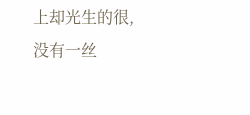上却光生的很,没有一丝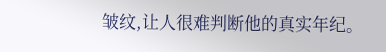皱纹,让人很难判断他的真实年纪。